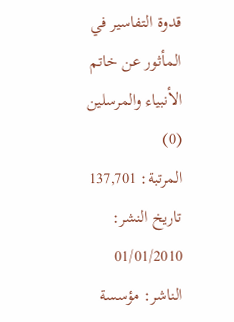قدوة التفاسير في المأثور عن خاتم الأنبياء والمرسلين
(0)
المرتبة: 137,701
تاريخ النشر: 01/01/2010
الناشر: مؤسسة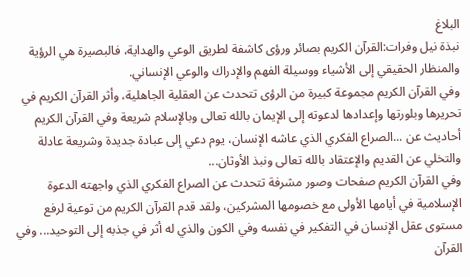البلاغ
نبذة نيل وفرات:القرآن الكريم بصائر ورؤى كاشفة لطريق الوعي والهداية، فالبصيرة هي الرؤية والمنظار الحقيقي إلى الأشياء ووسيلة الفهم والإدراك والوعي الإنساني.
وفي القرآن الكريم مجموعة كبيرة من الرؤى تتحدث عن العقلية الجاهلية، وأثر القرآن الكريم في تحريرها وبلورتها وإعدادها لدعوته إلى الإيمان بالله تعالى وبالإسلام شريعة وفي القرآن الكريم أحاديث عن ...الصراع الفكري الذي عاشه الإنسان، يوم دعي إلى عبادة جديدة وشريعة عادلة والتخلي عن القديم والإعتقاد بالله تعالى ونبذ الأوثان...
وفي القرآن الكريم صفحات وصور مشرفة تتحدث عن الصراع الفكري الذي واجهته الدعوة الإسلامية في أيامها الأولى مع خصومها المشركين، ولقد قدم القرآن الكريم من توعية لرفع مستوى عقل الإنسان في التفكير في نفسه وفي الكون والذي له أثر في جذبه إلى التوحيد... وفي القرآن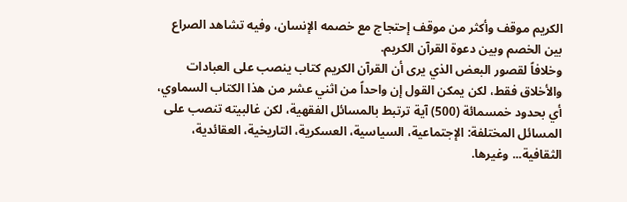الكريم موقف وأكثر من موقف إحتجاج مع خصمه الإنسان، وفيه تشاهد الصراع بين الخصم وبين دعوة القرآن الكريم.
وخلافاً لقصور البعض الذي يرى أن القرآن الكريم كتاب ينصب على العبادات والأخلاق فقط، لكن يمكن القول إن واحداً من اثني عشر من هذا الكتاب السماوي، أي بحدود خمسمائة (500) آية ترتبط بالمسائل الفقهية، لكن غالبيته تنصب على المسائل المختلفة: الإجتماعية، السياسية، العسكرية، التاريخية، العقائدية، الثقافية... وغيرها.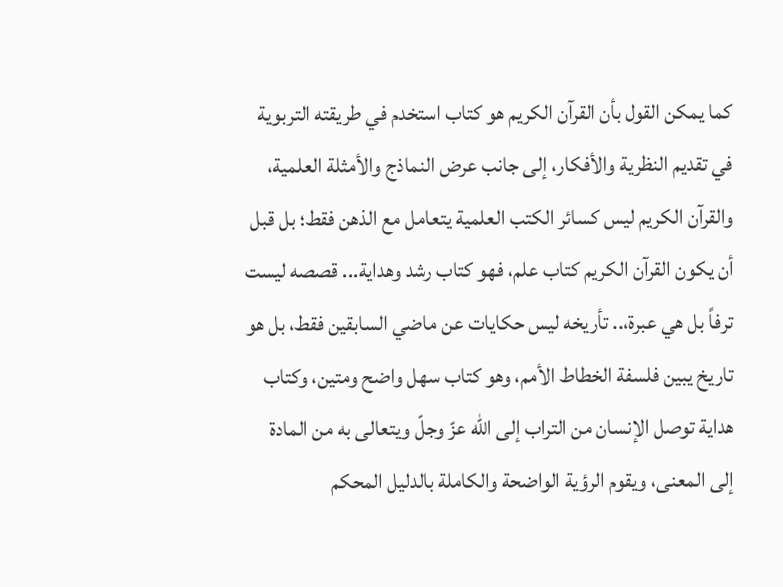كما يمكن القول بأن القرآن الكريم هو كتاب استخدم في طريقته التربوية في تقديم النظرية والأفكار، إلى جانب عرض النماذج والأمثلة العلمية، والقرآن الكريم ليس كسائر الكتب العلمية يتعامل مع الذهن فقط؛ بل قبل أن يكون القرآن الكريم كتاب علم، فهو كتاب رشد وهداية... قصصه ليست ترفاً بل هي عبرة،.. تأريخه ليس حكايات عن ماضي السابقين فقط، بل هو تاريخ يبين فلسفة الخطاط الأمم، وهو كتاب سهل واضح ومتين، وكتاب هداية توصل الإنسان من التراب إلى الله عزّ وجلّ ويتعالى به من المادة إلى المعنى، ويقوم الرؤية الواضحة والكاملة بالدليل المحكم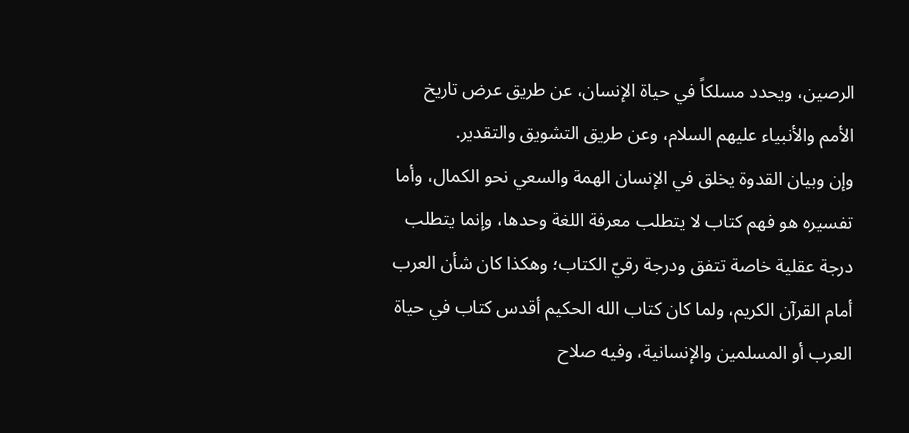الرصين، ويحدد مسلكاً في حياة الإنسان، عن طريق عرض تاريخ الأمم والأنبياء عليهم السلام، وعن طريق التشويق والتقدير.
وإن وبيان القدوة يخلق في الإنسان الهمة والسعي نحو الكمال، وأما تفسيره هو فهم كتاب لا يتطلب معرفة اللغة وحدها، وإنما يتطلب درجة عقلية خاصة تتفق ودرجة رقيّ الكتاب؛ وهكذا كان شأن العرب أمام القرآن الكريم، ولما كان كتاب الله الحكيم أقدس كتاب في حياة العرب أو المسلمين والإنسانية، وفيه صلاح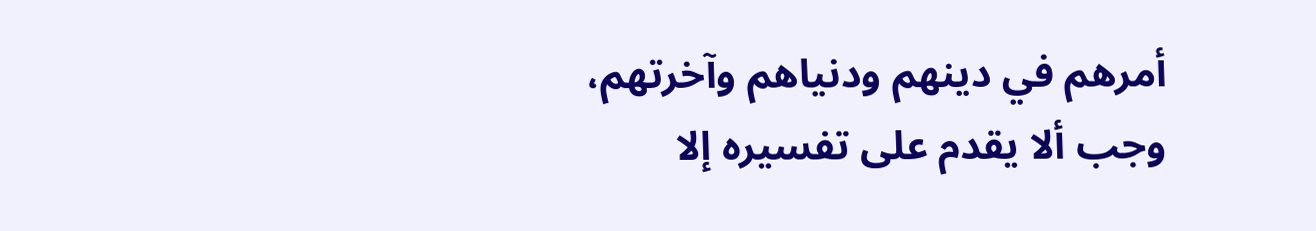أمرهم في دينهم ودنياهم وآخرتهم، وجب ألا يقدم على تفسيره إلا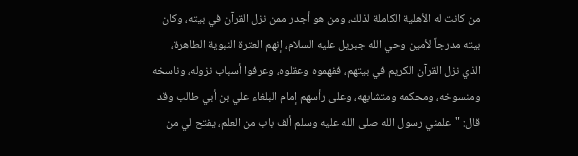من كانت له الأهلية الكاملة لذلك، ومن هو أجدر ممن نزل القرآن في بيته، وكان بيته مدرجاً لأمين وحي الله جبريل عليه السلام، إنهم العترة النبوية الطاهرة، الذي نزل القرآن الكريم في بيتهم، ففهموه وعقلوه، وعرفوا أسباب نزوله، وناسخه ومنسوخه، ومحكمه ومتشابهه، وعلى رأسهم إمام البلغاء علي بن أبي طالب وقد قال: "علمني رسول الله صلى الله عليه وسلم ألف باب من العلم، يفتح لي من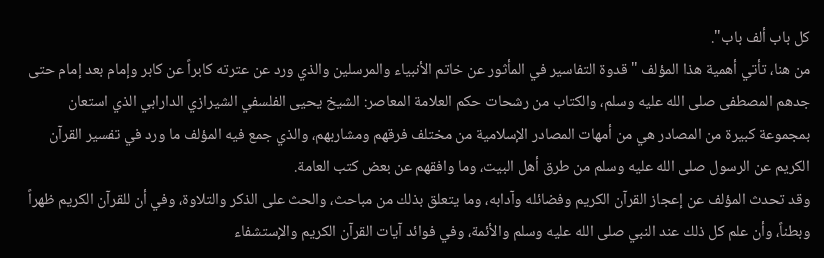كل باب ألف باب".
من هنا، تأتي أهمية هذا المؤلف "قدوة التفاسير في المأثور عن خاتم الأنبياء والمرسلين والذي ورد عن عترته كابراً عن كابر وإمام بعد إمام حتى جدهم المصطفى صلى الله عليه وسلم، والكتاب من رشحات حكم العلامة المعاصر: الشيخ يحيى الفلسفي الشيرازي الدارابي الذي استعان بمجموعة كبيرة من المصادر هي من أمهات المصادر الإسلامية من مختلف فرقهم ومشاربهم، والذي جمع فيه المؤلف ما ورد في تفسير القرآن الكريم عن الرسول صلى الله عليه وسلم من طرق أهل البيت، وما وافقهم عن بعض كتب العامة.
وقد تحدث المؤلف عن إعجاز القرآن الكريم وفضائله وآدابه، وما يتعلق بذلك من مباحث، والحث على الذكر والتلاوة، وفي أن للقرآن الكريم ظهراً وبطناً، وأن علم كل ذلك عند النبي صلى الله عليه وسلم والأئمة، وفي فوائد آيات القرآن الكريم والإستشفاء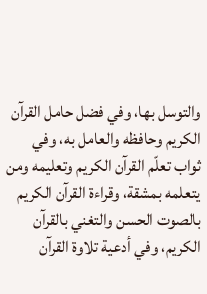والتوسل بها، وفي فضل حامل القرآن الكريم وحافظه والعامل به، وفي ثواب تعلّم القرآن الكريم وتعليمه ومن يتعلمه بمشقة، وقراءة القرآن الكريم بالصوت الحسن والتغني بالقرآن الكريم، وفي أدعية تلاوة القرآن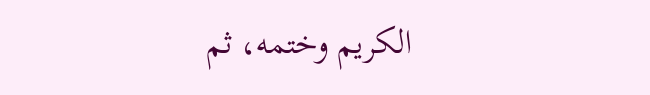الكريم وختمه، ثم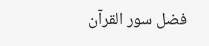فضل سور القرآن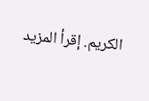الكريم. إقرأ المزيد